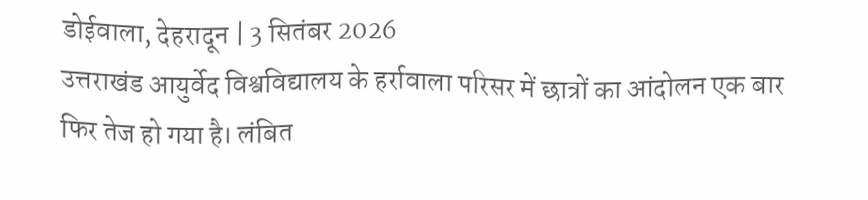डोईवाला, देहरादून | 3 सितंबर 2026
उत्तराखंड आयुर्वेद विश्वविद्यालय के हर्रावाला परिसर में छात्रों का आंदोलन एक बार फिर तेज हो गया है। लंबित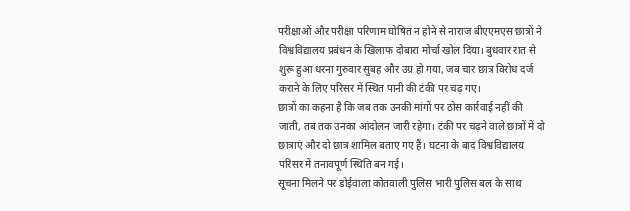परीक्षाओं और परीक्षा परिणाम घोषित न होने से नाराज बीएएमएस छात्रों ने विश्वविद्यालय प्रबंधन के खिलाफ दोबारा मोर्चा खोल दिया। बुधवार रात से शुरू हुआ धरना गुरुवार सुबह और उग्र हो गया, जब चार छात्र विरोध दर्ज कराने के लिए परिसर में स्थित पानी की टंकी पर चढ़ गए।
छात्रों का कहना है कि जब तक उनकी मांगों पर ठोस कार्रवाई नहीं की जाती, तब तक उनका आंदोलन जारी रहेगा। टंकी पर चढ़ने वाले छात्रों में दो छात्राएं और दो छात्र शामिल बताए गए हैं। घटना के बाद विश्वविद्यालय परिसर में तनावपूर्ण स्थिति बन गई।
सूचना मिलने पर डोईवाला कोतवाली पुलिस भारी पुलिस बल के साथ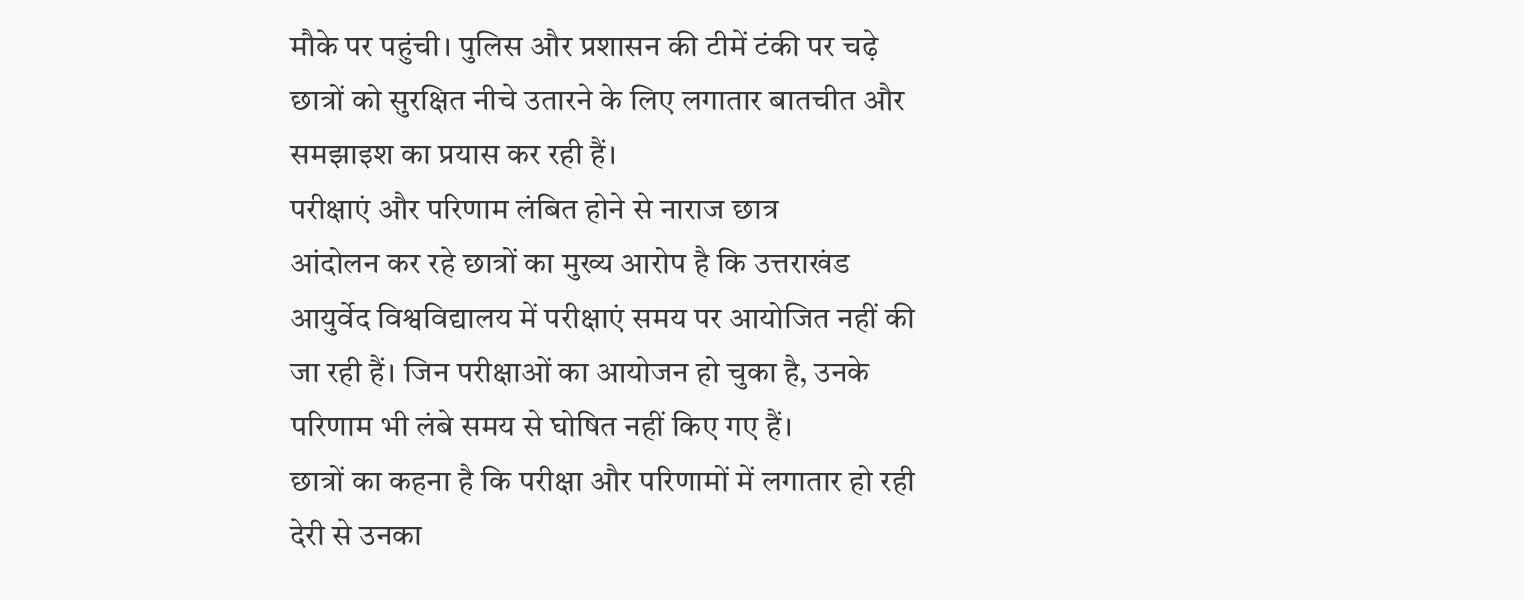मौके पर पहुंची। पुलिस और प्रशासन की टीमें टंकी पर चढ़े छात्रों को सुरक्षित नीचे उतारने के लिए लगातार बातचीत और समझाइश का प्रयास कर रही हैं।
परीक्षाएं और परिणाम लंबित होने से नाराज छात्र
आंदोलन कर रहे छात्रों का मुख्य आरोप है कि उत्तराखंड आयुर्वेद विश्वविद्यालय में परीक्षाएं समय पर आयोजित नहीं की जा रही हैं। जिन परीक्षाओं का आयोजन हो चुका है, उनके परिणाम भी लंबे समय से घोषित नहीं किए गए हैं।
छात्रों का कहना है कि परीक्षा और परिणामों में लगातार हो रही देरी से उनका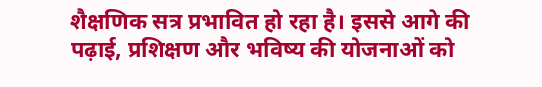शैक्षणिक सत्र प्रभावित हो रहा है। इससे आगे की पढ़ाई, प्रशिक्षण और भविष्य की योजनाओं को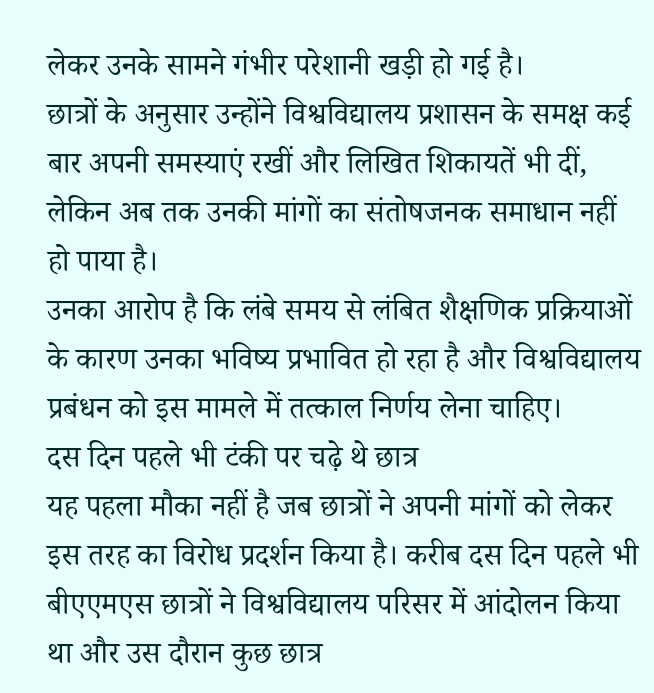लेकर उनके सामने गंभीर परेशानी खड़ी हो गई है।
छात्रों के अनुसार उन्होंने विश्वविद्यालय प्रशासन के समक्ष कई बार अपनी समस्याएं रखीं और लिखित शिकायतें भी दीं, लेकिन अब तक उनकी मांगों का संतोषजनक समाधान नहीं हो पाया है।
उनका आरोप है कि लंबे समय से लंबित शैक्षणिक प्रक्रियाओं के कारण उनका भविष्य प्रभावित हो रहा है और विश्वविद्यालय प्रबंधन को इस मामले में तत्काल निर्णय लेना चाहिए।
दस दिन पहले भी टंकी पर चढ़े थे छात्र
यह पहला मौका नहीं है जब छात्रों ने अपनी मांगों को लेकर इस तरह का विरोध प्रदर्शन किया है। करीब दस दिन पहले भी बीएएमएस छात्रों ने विश्वविद्यालय परिसर में आंदोलन किया था और उस दौरान कुछ छात्र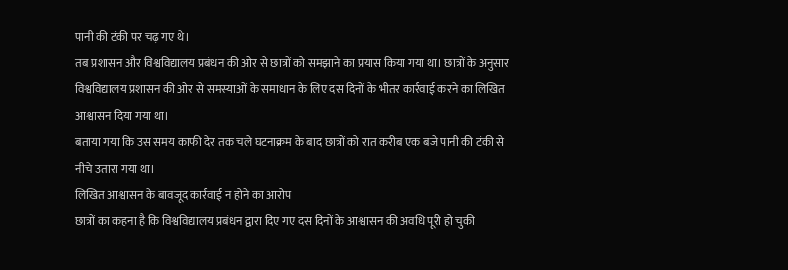पानी की टंकी पर चढ़ गए थे।
तब प्रशासन और विश्वविद्यालय प्रबंधन की ओर से छात्रों को समझाने का प्रयास किया गया था। छात्रों के अनुसार विश्वविद्यालय प्रशासन की ओर से समस्याओं के समाधान के लिए दस दिनों के भीतर कार्रवाई करने का लिखित आश्वासन दिया गया था।
बताया गया कि उस समय काफी देर तक चले घटनाक्रम के बाद छात्रों को रात करीब एक बजे पानी की टंकी से नीचे उतारा गया था।
लिखित आश्वासन के बावजूद कार्रवाई न होने का आरोप
छात्रों का कहना है कि विश्वविद्यालय प्रबंधन द्वारा दिए गए दस दिनों के आश्वासन की अवधि पूरी हो चुकी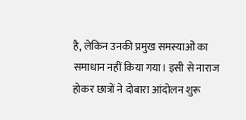है, लेकिन उनकी प्रमुख समस्याओं का समाधान नहीं किया गया। इसी से नाराज होकर छात्रों ने दोबारा आंदोलन शुरू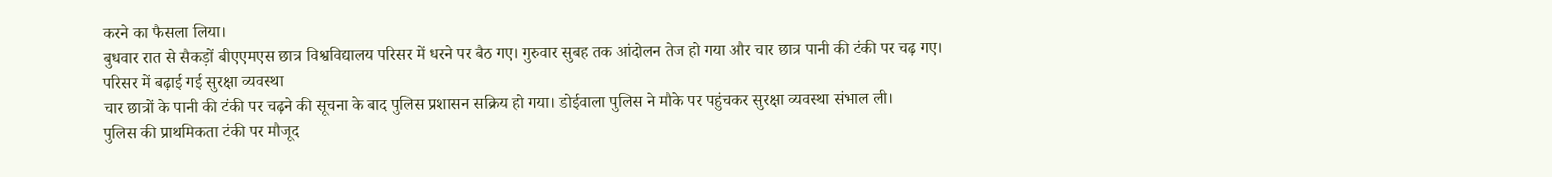करने का फैसला लिया।
बुधवार रात से सैकड़ों बीएएमएस छात्र विश्वविद्यालय परिसर में धरने पर बैठ गए। गुरुवार सुबह तक आंदोलन तेज हो गया और चार छात्र पानी की टंकी पर चढ़ गए।
परिसर में बढ़ाई गई सुरक्षा व्यवस्था
चार छात्रों के पानी की टंकी पर चढ़ने की सूचना के बाद पुलिस प्रशासन सक्रिय हो गया। डोईवाला पुलिस ने मौके पर पहुंचकर सुरक्षा व्यवस्था संभाल ली।
पुलिस की प्राथमिकता टंकी पर मौजूद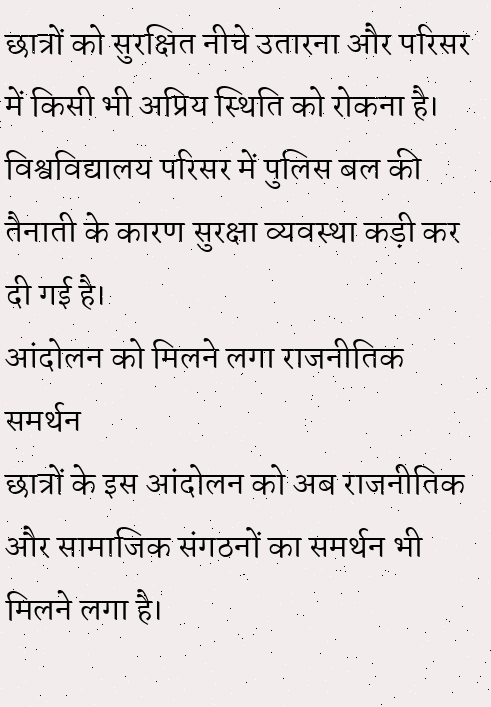छात्रों को सुरक्षित नीचे उतारना और परिसर में किसी भी अप्रिय स्थिति को रोकना है। विश्वविद्यालय परिसर में पुलिस बल की तैनाती के कारण सुरक्षा व्यवस्था कड़ी कर दी गई है।
आंदोलन को मिलने लगा राजनीतिक समर्थन
छात्रों के इस आंदोलन को अब राजनीतिक और सामाजिक संगठनों का समर्थन भी मिलने लगा है।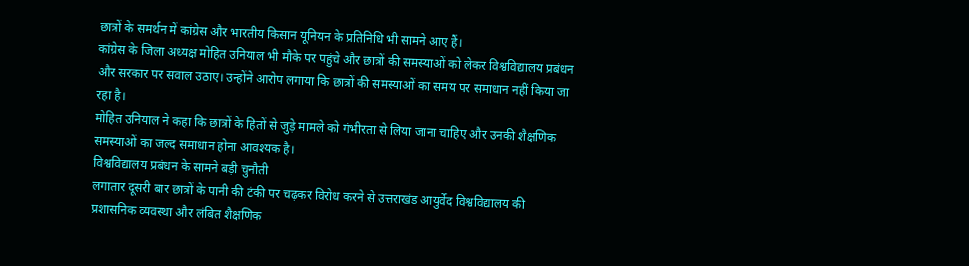छात्रों के समर्थन में कांग्रेस और भारतीय किसान यूनियन के प्रतिनिधि भी सामने आए हैं।
कांग्रेस के जिला अध्यक्ष मोहित उनियाल भी मौके पर पहुंचे और छात्रों की समस्याओं को लेकर विश्वविद्यालय प्रबंधन और सरकार पर सवाल उठाए। उन्होंने आरोप लगाया कि छात्रों की समस्याओं का समय पर समाधान नहीं किया जा रहा है।
मोहित उनियाल ने कहा कि छात्रों के हितों से जुड़े मामले को गंभीरता से लिया जाना चाहिए और उनकी शैक्षणिक समस्याओं का जल्द समाधान होना आवश्यक है।
विश्वविद्यालय प्रबंधन के सामने बड़ी चुनौती
लगातार दूसरी बार छात्रों के पानी की टंकी पर चढ़कर विरोध करने से उत्तराखंड आयुर्वेद विश्वविद्यालय की प्रशासनिक व्यवस्था और लंबित शैक्षणिक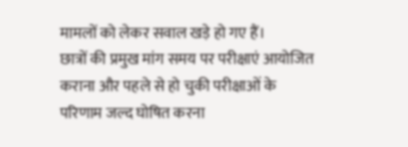मामलों को लेकर सवाल खड़े हो गए हैं।
छात्रों की प्रमुख मांग समय पर परीक्षाएं आयोजित कराना और पहले से हो चुकी परीक्षाओं के परिणाम जल्द घोषित करना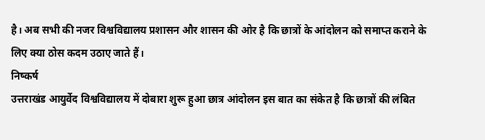है। अब सभी की नजर विश्वविद्यालय प्रशासन और शासन की ओर है कि छात्रों के आंदोलन को समाप्त कराने के लिए क्या ठोस कदम उठाए जाते हैं।
निष्कर्ष
उत्तराखंड आयुर्वेद विश्वविद्यालय में दोबारा शुरू हुआ छात्र आंदोलन इस बात का संकेत है कि छात्रों की लंबित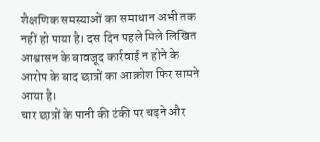शैक्षणिक समस्याओं का समाधान अभी तक नहीं हो पाया है। दस दिन पहले मिले लिखित आश्वासन के बावजूद कार्रवाई न होने के आरोप के बाद छात्रों का आक्रोश फिर सामने आया है।
चार छात्रों के पानी की टंकी पर चढ़ने और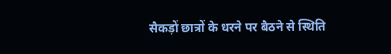सैकड़ों छात्रों के धरने पर बैठने से स्थिति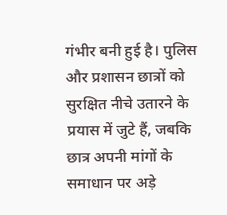गंभीर बनी हुई है। पुलिस और प्रशासन छात्रों को सुरक्षित नीचे उतारने के प्रयास में जुटे हैं, जबकि छात्र अपनी मांगों के समाधान पर अड़े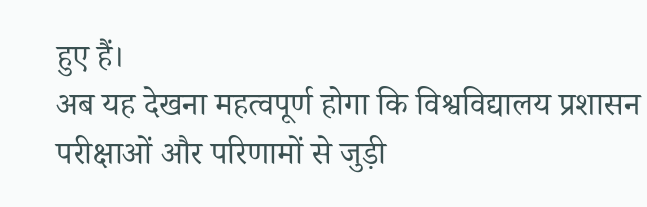हुए हैं।
अब यह देखना महत्वपूर्ण होगा कि विश्वविद्यालय प्रशासन परीक्षाओं और परिणामों से जुड़ी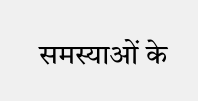समस्याओं के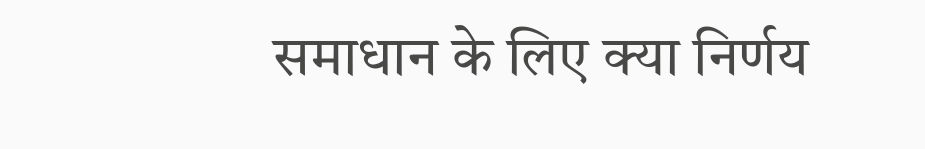समाधान के लिए क्या निर्णय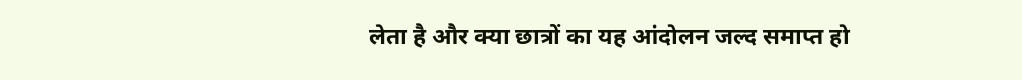लेता है और क्या छात्रों का यह आंदोलन जल्द समाप्त हो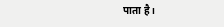पाता है।